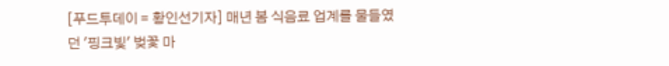[푸드투데이 = 황인선기자] 매년 봄 식음료 업계를 물들였던 '핑크빛' 벚꽃 마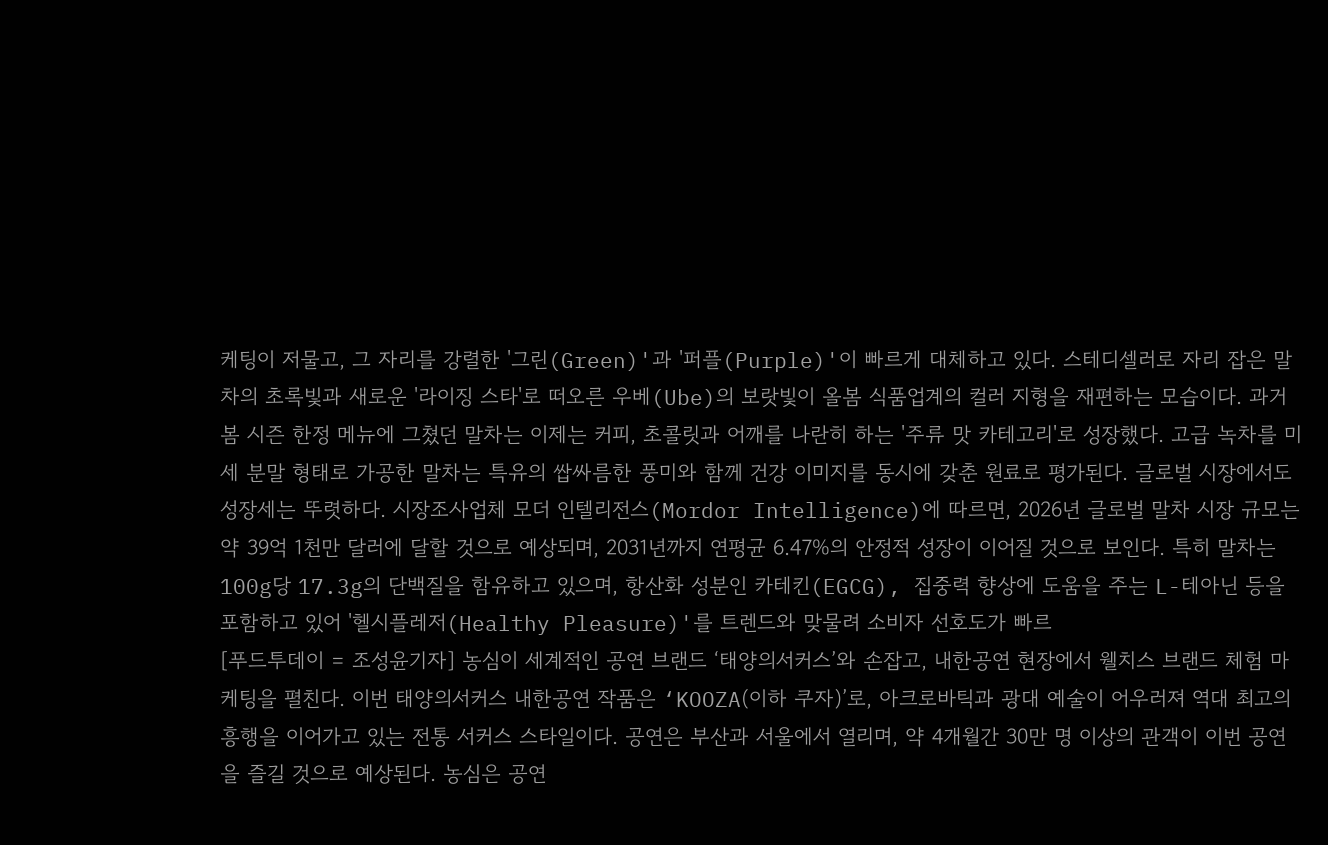케팅이 저물고, 그 자리를 강렬한 '그린(Green)'과 '퍼플(Purple)'이 빠르게 대체하고 있다. 스테디셀러로 자리 잡은 말차의 초록빛과 새로운 '라이징 스타'로 떠오른 우베(Ube)의 보랏빛이 올봄 식품업계의 컬러 지형을 재편하는 모습이다. 과거 봄 시즌 한정 메뉴에 그쳤던 말차는 이제는 커피, 초콜릿과 어깨를 나란히 하는 '주류 맛 카테고리'로 성장했다. 고급 녹차를 미세 분말 형태로 가공한 말차는 특유의 쌉싸름한 풍미와 함께 건강 이미지를 동시에 갖춘 원료로 평가된다. 글로벌 시장에서도 성장세는 뚜렷하다. 시장조사업체 모더 인텔리전스(Mordor Intelligence)에 따르면, 2026년 글로벌 말차 시장 규모는 약 39억 1천만 달러에 달할 것으로 예상되며, 2031년까지 연평균 6.47%의 안정적 성장이 이어질 것으로 보인다. 특히 말차는 100g당 17.3g의 단백질을 함유하고 있으며, 항산화 성분인 카테킨(EGCG), 집중력 향상에 도움을 주는 L-테아닌 등을 포함하고 있어 '헬시플레저(Healthy Pleasure)'를 트렌드와 맞물려 소비자 선호도가 빠르
[푸드투데이 = 조성윤기자] 농심이 세계적인 공연 브랜드 ‘태양의서커스’와 손잡고, 내한공연 현장에서 웰치스 브랜드 체험 마케팅을 펼친다. 이번 태양의서커스 내한공연 작품은 ‘KOOZA(이하 쿠자)’로, 아크로바틱과 광대 예술이 어우러져 역대 최고의 흥행을 이어가고 있는 전통 서커스 스타일이다. 공연은 부산과 서울에서 열리며, 약 4개월간 30만 명 이상의 관객이 이번 공연을 즐길 것으로 예상된다. 농심은 공연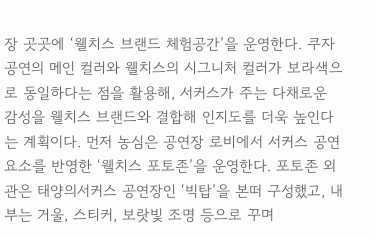장 곳곳에 ‘웰치스 브랜드 체험공간’을 운영한다. 쿠자 공연의 메인 컬러와 웰치스의 시그니처 컬러가 보라색으로 동일하다는 점을 활용해, 서커스가 주는 다채로운 감성을 웰치스 브랜드와 결합해 인지도를 더욱 높인다는 계획이다. 먼저 농심은 공연장 로비에서 서커스 공연 요소를 반영한 ‘웰치스 포토존’을 운영한다. 포토존 외관은 태양의서커스 공연장인 ‘빅탑’을 본떠 구성했고, 내부는 거울, 스티커, 보랏빛 조명 등으로 꾸며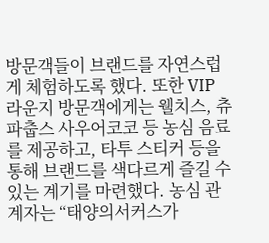방문객들이 브랜드를 자연스럽게 체험하도록 했다. 또한 VIP 라운지 방문객에게는 웰치스, 츄파춥스 사우어코코 등 농심 음료를 제공하고, 타투 스티커 등을 통해 브랜드를 색다르게 즐길 수 있는 계기를 마련했다. 농심 관계자는 “태양의서커스가